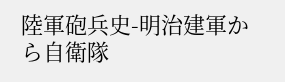陸軍砲兵史-明治建軍から自衛隊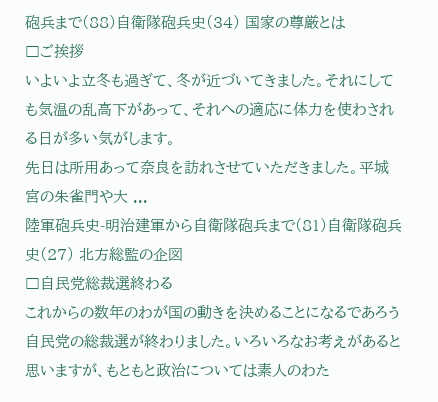砲兵まで(88)自衛隊砲兵史(34) 国家の尊厳とは
□ご挨拶
いよいよ立冬も過ぎて、冬が近づいてきました。それにしても気温の乱高下があって、それへの適応に体力を使わされる日が多い気がします。
先日は所用あって奈良を訪れさせていただきました。平城宮の朱雀門や大 ...
陸軍砲兵史-明治建軍から自衛隊砲兵まで(81)自衛隊砲兵史(27) 北方総監の企図
□自民党総裁選終わる
これからの数年のわが国の動きを決めることになるであろう自民党の総裁選が終わりました。いろいろなお考えがあると思いますが、もともと政治については素人のわた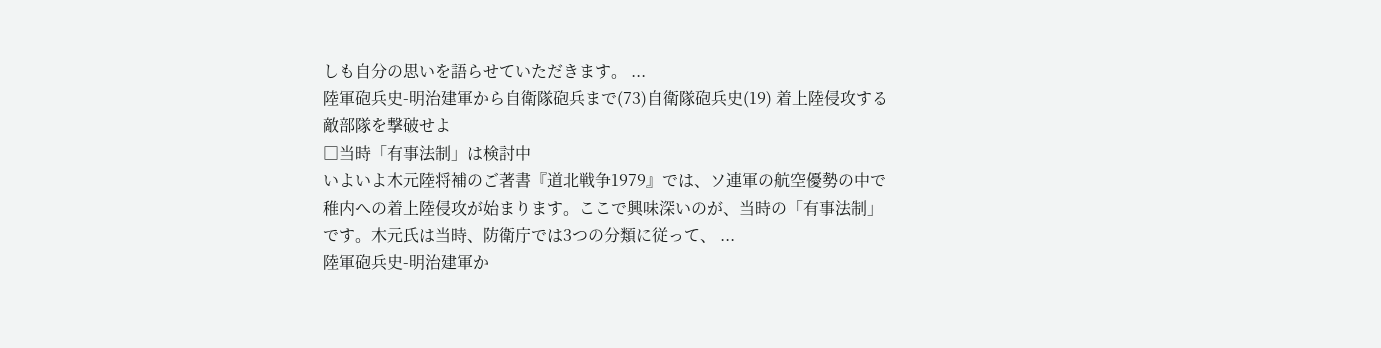しも自分の思いを語らせていただきます。 ...
陸軍砲兵史-明治建軍から自衛隊砲兵まで(73)自衛隊砲兵史(19) 着上陸侵攻する敵部隊を撃破せよ
□当時「有事法制」は検討中
いよいよ木元陸将補のご著書『道北戦争1979』では、ソ連軍の航空優勢の中で稚内への着上陸侵攻が始まります。ここで興味深いのが、当時の「有事法制」です。木元氏は当時、防衛庁では3つの分類に従って、 ...
陸軍砲兵史-明治建軍か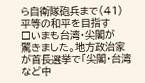ら自衛隊砲兵まで(41)平等の和平を目指す
□いまも台湾・尖閣が
驚きました。地方政治家が首長選挙で「尖閣・台湾など中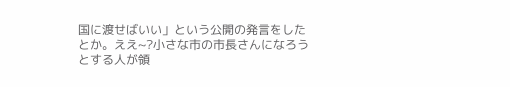国に渡せばいい」という公開の発言をしたとか。ええ~?小さな市の市長さんになろうとする人が領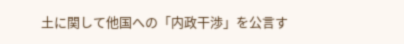土に関して他国への「内政干渉」を公言す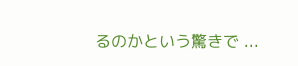るのかという驚きで ...